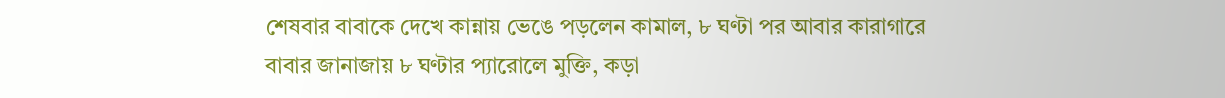শেষবার বাবাকে দেখে কান্নায় ভেঙে পড়লেন কামাল, ৮ ঘণ্টা পর আবার কারাগারে
বাবার জানাজায় ৮ ঘণ্টার প্যারোলে মুক্তি, কড়া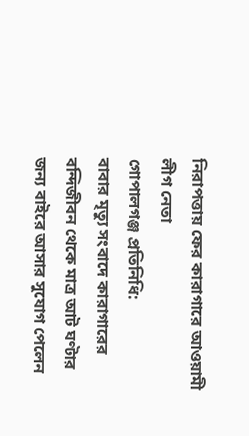নিরাপত্তায় ফের কারাগারে আওয়ামী লীগ নেতা
গোপালগঞ্জ প্রতিনিধি:
বাবার মৃত্যু সংবাদে কারাগারের বন্দিজীবন থেকে মাত্র আট ঘণ্টার জন্য বাইরে আসার সুযোগ পেলেন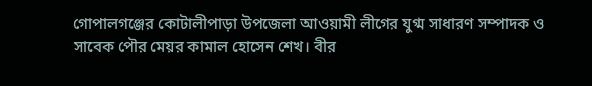গোপালগঞ্জের কোটালীপাড়া উপজেলা আওয়ামী লীগের যুগ্ম সাধারণ সম্পাদক ও সাবেক পৌর মেয়র কামাল হোসেন শেখ। বীর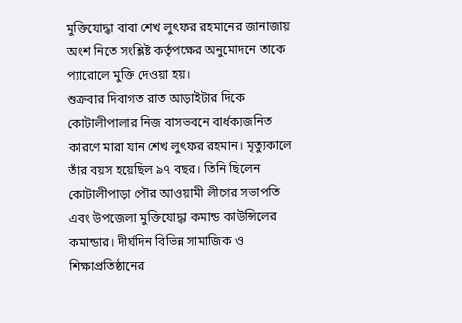মুক্তিযোদ্ধা বাবা শেখ লুৎফর রহমানের জানাজায় অংশ নিতে সংশ্লিষ্ট কর্তৃপক্ষের অনুমোদনে তাকে প্যারোলে মুক্তি দেওয়া হয়।
শুক্রবার দিবাগত রাত আড়াইটার দিকে কোটালীপালার নিজ বাসভবনে বার্ধক্যজনিত কারণে মারা যান শেখ লুৎফর রহমান। মৃত্যুকালে তাঁর বয়স হয়েছিল ৯৭ বছর। তিনি ছিলেন কোটালীপাড়া পৌর আওয়ামী লীগের সভাপতি এবং উপজেলা মুক্তিযোদ্ধা কমান্ড কাউন্সিলের কমান্ডার। দীর্ঘদিন বিভিন্ন সামাজিক ও শিক্ষাপ্রতিষ্ঠানের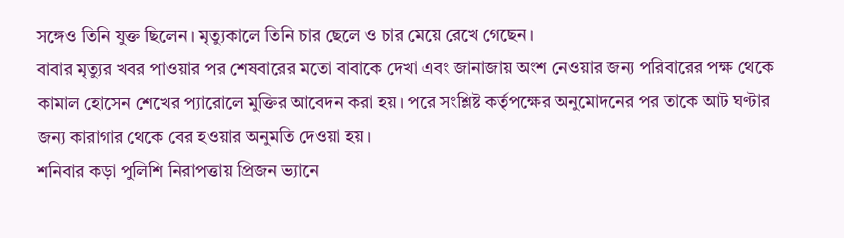সঙ্গেও তিনি যুক্ত ছিলেন। মৃত্যুকালে তিনি চার ছেলে ও চার মেয়ে রেখে গেছেন।
বাবার মৃত্যুর খবর পাওয়ার পর শেষবারের মতো বাবাকে দেখা এবং জানাজায় অংশ নেওয়ার জন্য পরিবারের পক্ষ থেকে কামাল হোসেন শেখের প্যারোলে মুক্তির আবেদন করা হয়। পরে সংশ্লিষ্ট কর্তৃপক্ষের অনুমোদনের পর তাকে আট ঘণ্টার জন্য কারাগার থেকে বের হওয়ার অনুমতি দেওয়া হয়।
শনিবার কড়া পুলিশি নিরাপত্তায় প্রিজন ভ্যানে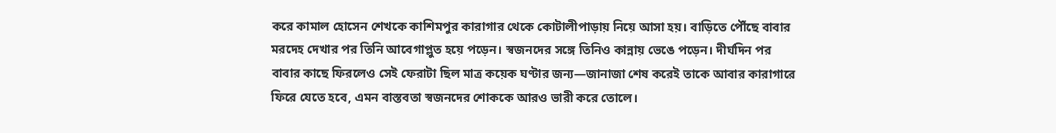করে কামাল হোসেন শেখকে কাশিমপুর কারাগার থেকে কোটালীপাড়ায় নিয়ে আসা হয়। বাড়িতে পৌঁছে বাবার মরদেহ দেখার পর তিনি আবেগাপ্লুত হয়ে পড়েন। স্বজনদের সঙ্গে তিনিও কান্নায় ভেঙে পড়েন। দীর্ঘদিন পর বাবার কাছে ফিরলেও সেই ফেরাটা ছিল মাত্র কয়েক ঘণ্টার জন্য—জানাজা শেষ করেই তাকে আবার কারাগারে ফিরে যেতে হবে, এমন বাস্তবতা স্বজনদের শোককে আরও ভারী করে তোলে।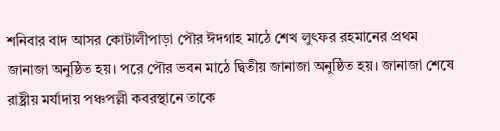শনিবার বাদ আসর কোটালীপাড়া পৌর ঈদগাহ মাঠে শেখ লুৎফর রহমানের প্রথম জানাজা অনুষ্ঠিত হয়। পরে পৌর ভবন মাঠে দ্বিতীয় জানাজা অনুষ্ঠিত হয়। জানাজা শেষে রাষ্ট্রীয় মর্যাদায় পঞ্চপল্লী কবরস্থানে তাকে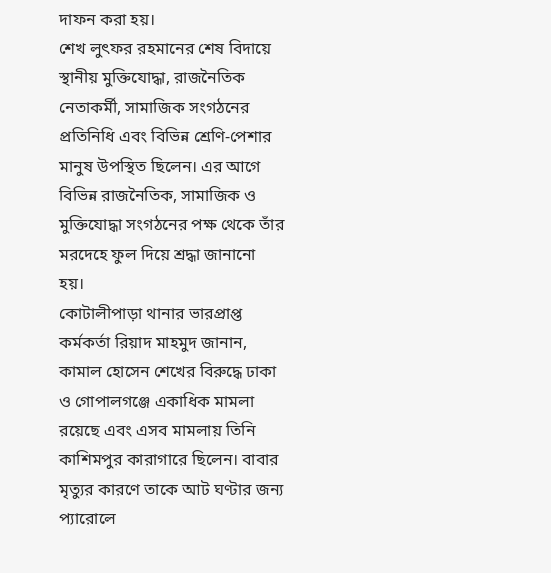দাফন করা হয়।
শেখ লুৎফর রহমানের শেষ বিদায়ে স্থানীয় মুক্তিযোদ্ধা, রাজনৈতিক নেতাকর্মী, সামাজিক সংগঠনের প্রতিনিধি এবং বিভিন্ন শ্রেণি-পেশার মানুষ উপস্থিত ছিলেন। এর আগে বিভিন্ন রাজনৈতিক, সামাজিক ও মুক্তিযোদ্ধা সংগঠনের পক্ষ থেকে তাঁর মরদেহে ফুল দিয়ে শ্রদ্ধা জানানো হয়।
কোটালীপাড়া থানার ভারপ্রাপ্ত কর্মকর্তা রিয়াদ মাহমুদ জানান, কামাল হোসেন শেখের বিরুদ্ধে ঢাকা ও গোপালগঞ্জে একাধিক মামলা রয়েছে এবং এসব মামলায় তিনি কাশিমপুর কারাগারে ছিলেন। বাবার মৃত্যুর কারণে তাকে আট ঘণ্টার জন্য প্যারোলে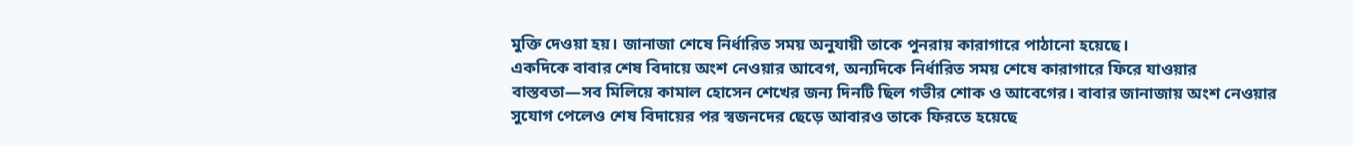মুক্তি দেওয়া হয়। জানাজা শেষে নির্ধারিত সময় অনুযায়ী তাকে পুনরায় কারাগারে পাঠানো হয়েছে।
একদিকে বাবার শেষ বিদায়ে অংশ নেওয়ার আবেগ, অন্যদিকে নির্ধারিত সময় শেষে কারাগারে ফিরে যাওয়ার বাস্তবতা—সব মিলিয়ে কামাল হোসেন শেখের জন্য দিনটি ছিল গভীর শোক ও আবেগের। বাবার জানাজায় অংশ নেওয়ার সুযোগ পেলেও শেষ বিদায়ের পর স্বজনদের ছেড়ে আবারও তাকে ফিরতে হয়েছে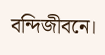বন্দিজীবনে।